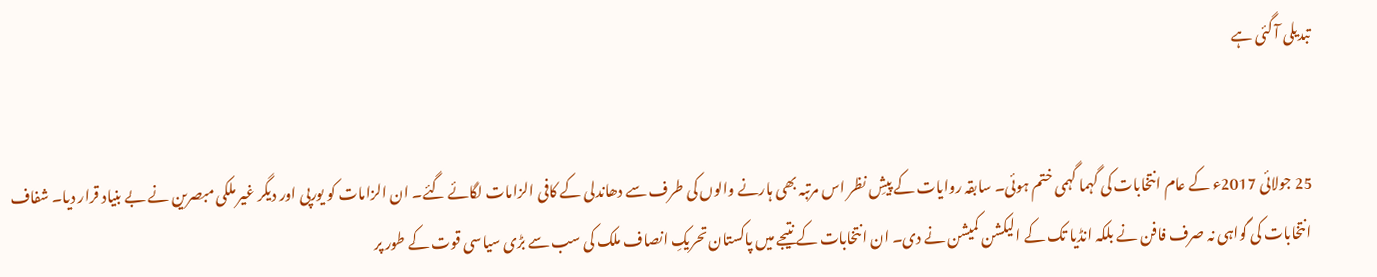تبدیلی آ گئی ہے


25 جولائی 2017ء کے عام انتخابات کی گہما گہمی ختم ہوئی۔ سابقہ روایات کے پیشِ نظر اس مرتبہ بھی ہارنے والوں کی طرف سے دھاندلی کے کافی الزامات لگائے گئے۔ ان الزامات کو یورپی اور دیگر غیر ملکی مبصرین نے بے بنیاد قرار دیا۔ شفاف انتخابات کی گواہی نہ صرف فافن نے بلکہ انڈیا تک کے الیکشن کمیشن نے دی۔ ان انتخابات کے نتیجے میں پاکستان تحریکِ انصاف ملک کی سب سے بڑی سیاسی قوت کے طور پر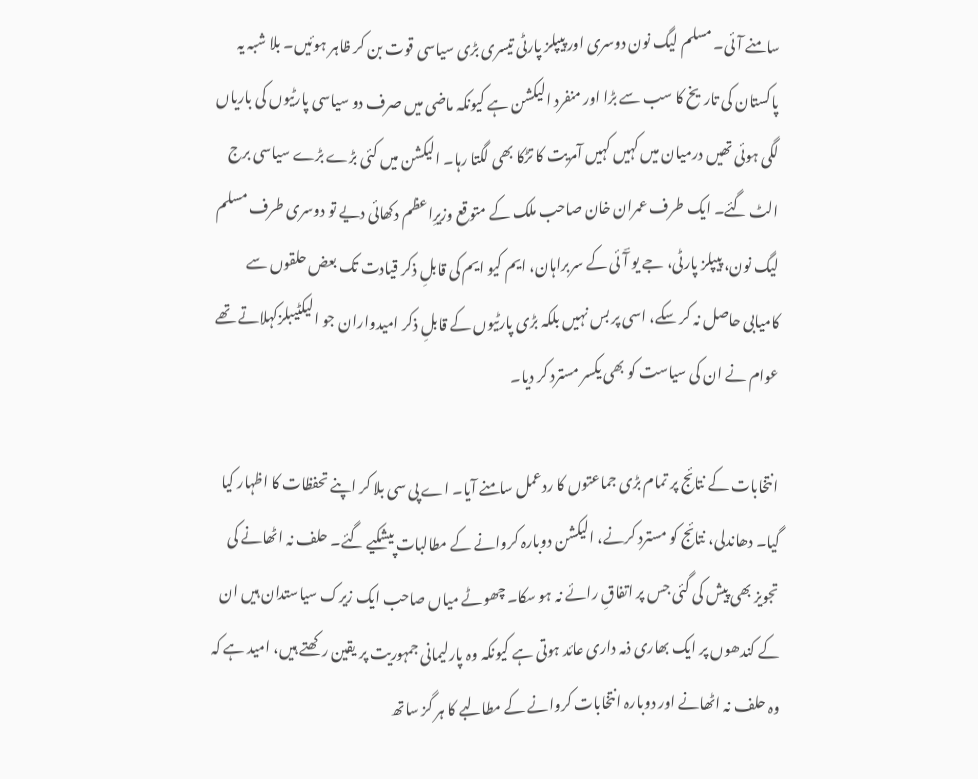سامنے آئی۔ مسلم لیگ نون دوسری اور پیپلز پارٹی تیسری بڑی سیاسی قوت بن کر ظاہر ہوئیں۔ بلا شبہ یہ پاکستان کی تاریخ کا سب سے بڑا اور منفرد الیکشن ہے کیونکہ ماضی میں صرف دو سیاسی پارٹیوں کی باریاں لگی ہوئی تھیں درمیان میں کہیں کہیں آمریت کا تڑکا بھی لگتا رہا۔ الیکشن میں کئی بڑے بڑے سیاسی برج الٹ گئے۔ ایک طرف عمران خان صاحب ملک کے متوقع وزیرِاعظم دکھائی دیے تو دوسری طرف مسلم لیگ نون، پیپلز پارٹی، جے یو آؔ ئی کے سربراہان، ایم کیو ایم کی قابلِ ذکر قیادت تک بعض حلقوں سے کامیابی حاصل نہ کر سکے، اسی پر بس نہیں بلکہ بڑی پارٹیوں کے قابلِ ذکر امیدواران جو الیکٹیبلزکہلاتے تھے عوام نے ان کی سیاست کو بھی یکسر مسترد کر دیا۔

انتخابات کے نتائج پر تمام بڑی جماعتوں کا ردعمل سامنے آیا۔ اے پی سی بلا کر اپنے تحفظات کا اظہار کیا گیا۔ دھاندلی، نتائج کو مسترد کرنے، الیکشن دوبارہ کروانے کے مطالبات پیشکیے گئے۔ حلف نہ اٹھانے کی تجویز بھی پیش کی گئی جس پر اتفاقِ رائے نہ ہو سکا۔ چھوٹے میاں صاحب ایک زیرک سیاستدان ہیں ان کے کندھوں پر ایک بھاری ذمہ داری عائد ہوتی ہے کیونکہ وہ پارلیمانی جمہوریت پر یقین رکھتے ہیں، امید ہے کہ وہ حلف نہ اٹھانے اور دوبارہ انتخابات کروانے کے مطالبے کا ہر گز ساتھ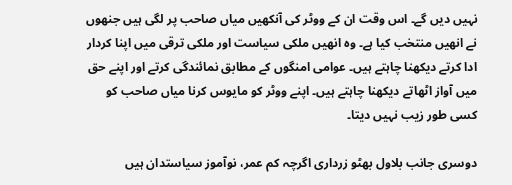نہیں دیں گے۔ اس وقت ان کے ووٹر کی آنکھیں میاں صاحب پر لگی ہیں جنھوں نے انھیں منتخب کیا ہے۔ وہ انھیں ملکی سیاست اور ملکی ترقی میں اپنا کردار ادا کرتے دیکھنا چاہتے ہیں۔ عوامی امنگوں کے مطابق نمائندگی کرتے اور اپنے حق میں آواز اٹھاتے دیکھنا چاہتے ہیں۔ اپنے ووٹر کو مایوس کرنا میاں صاحب کو کسی طور زیب نہیں دیتا۔

دوسری جانب بلاول بھٹو زرداری اگرچہ کم عمر، نوآموز سیاستدان ہیں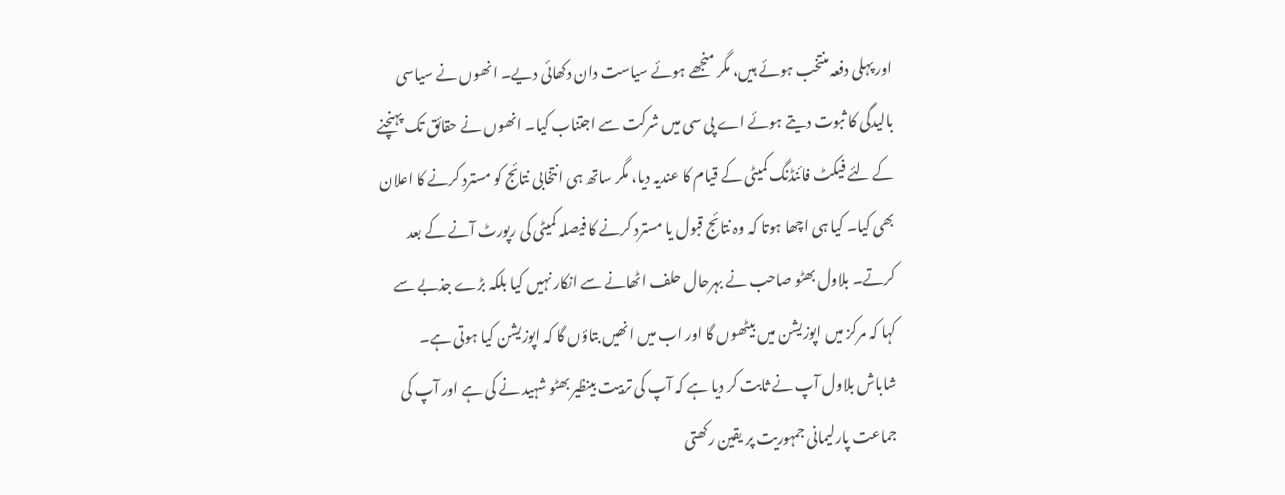اور پہلی دفعہ منتخب ہوئے ہیں، مگر منجھے ہوئے سیاست دان دکھائی دیے۔ انھوں نے سیاسی بالیدگی کا ثبوت دیتے ہوئے اے پی سی میں شرکت سے اجتناب کیا۔ انھوں نے حقائق تک پہنچنے کے لئے فیکٹ فائنڈنگ کمیٹی کے قیام کا عندیہ دیا، مگر ساتھ ہی انتخابی نتائج کو مسترد کرنے کا اعلان بھی کیا۔ کیا ہی اچھا ہوتا کہ وہ نتائج قبول یا مسترد کرنے کا فیصلہ کمیٹی کی رپورٹ آنے کے بعد کرتے۔ بلاول بھٹو صاحب نے بہرحال حلف اٹھانے سے انکار نہیں کیا بلکہ بڑے جذبے سے کہا کہ مرکز میں اپوزیشن میں بیٹھوں گا اور اب میں انھیں بتاؤں گا کہ اپوزیشن کیا ہوتی ہے۔ شاباش بلاول آپ نے ثابت کر دیا ہے کہ آپ کی تربیت بینظیر بھٹو شہید نے کی ہے اور آپ کی جماعت پارلیمانی جمہوریت پر یقین رکھتی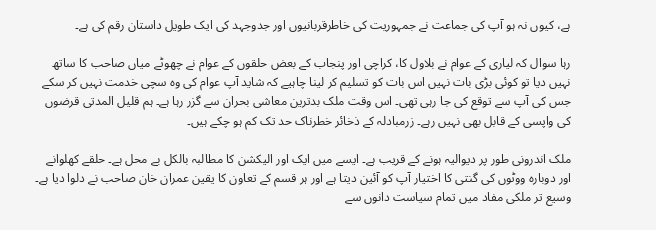ہے، کیوں نہ ہو آپ کی جماعت نے جمہوریت کی خاطرقربانیوں اور جدوجہد کی ایک طویل داستان رقم کی ہے۔

رہا سوال کہ لیاری کے عوام نے بلاول کا، کراچی اور پنجاب کے بعض حلقوں کے عوام نے چھوٹے میاں صاحب کا ساتھ نہیں دیا تو کوئی بڑی بات نہیں اس بات کو تسلیم کر لینا چاہیے کہ شاید آپ عوام کی وہ سچی خدمت نہیں کر سکے جس کی آپ سے توقع کی جا رہی تھی۔ اس وقت ملک بدترین معاشی بحران سے گزر رہا ہے۔ ہم قلیل المدتی قرضوں کی واپسی کے قابل بھی نہیں رہے۔ زرمبادلہ کے ذخائر خطرناک حد تک کم ہو چکے ہیں۔

ملک اندرونی طور پر دیوالیہ ہونے کے قریب ہے۔ ایسے میں ایک اور الیکشن کا مطالبہ بالکل بے محل ہے۔ حلقے کھلوانے اور دوبارہ ووٹوں کی گنتی کا اختیار آپ کو آئین دیتا ہے اور ہر قسم کے تعاون کا یقین عمران خان صاحب نے دلوا دیا ہے۔ وسیع تر ملکی مفاد میں تمام سیاست دانوں سے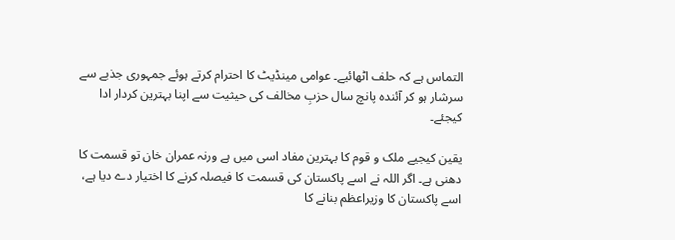التماس ہے کہ حلف اٹھائیے۔ عوامی مینڈیٹ کا احترام کرتے ہوئے جمہوری جذبے سے سرشار ہو کر آئندہ پانچ سال حزبِ مخالف کی حیثیت سے اپنا بہترین کردار ادا کیجئے۔

یقین کیجیے ملک و قوم کا بہترین مفاد اسی میں ہے ورنہ عمران خان تو قسمت کا دھنی ہے۔ اگر اللہ نے اسے پاکستان کی قسمت کا فیصلہ کرنے کا اختیار دے دیا ہے، اسے پاکستان کا وزیراعظم بنانے کا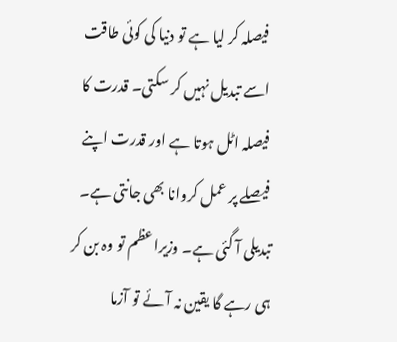فیصلہ کر لیا ہے تو دنیا کی کوئی طاقت اسے تبدیل نہیں کر سکتی۔ قدرت کا فیصلہ اٹل ہوتا ہے اور قدرت اپنے فیصلے پر عمل کروانا بھی جانتی ہے۔ تبدیلی آ گئی ہے۔ وزیراعظم تو وہ بن کر ہی رہے گا یقین نہ آئے تو آزما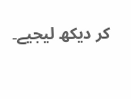کر دیکھ لیجیے۔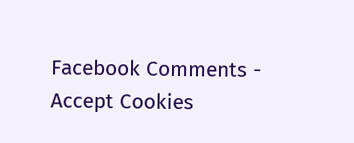Facebook Comments - Accept Cookies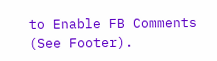to Enable FB Comments (See Footer).